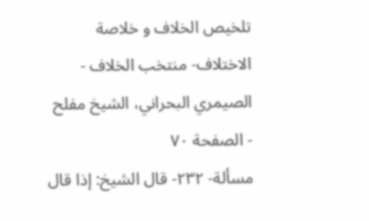تلخيص الخلاف و خلاصة الاختلاف- منتخب الخلاف - الصيمري البحراني، الشيخ مفلح - الصفحة ٧٠
مسألة- ٢٣٢- قال الشيخ: إذا قال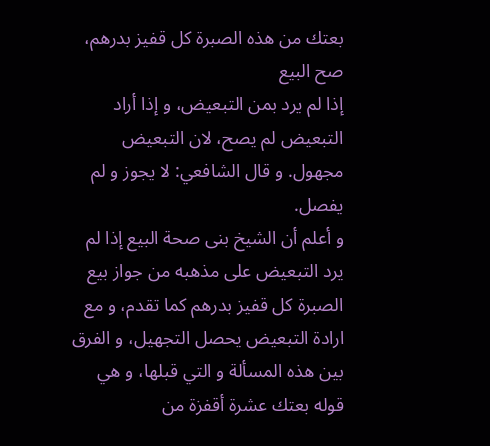بعتك من هذه الصبرة كل قفيز بدرهم، صح البيع
إذا لم يرد بمن التبعيض، و إذا أراد التبعيض لم يصح، لان التبعيض مجهول. و قال الشافعي: لا يجوز و لم يفصل.
و أعلم أن الشيخ بنى صحة البيع إذا لم يرد التبعيض على مذهبه من جواز بيع الصبرة كل قفيز بدرهم كما تقدم، و مع ارادة التبعيض يحصل التجهيل، و الفرق بين هذه المسألة و التي قبلها، و هي قوله بعتك عشرة أقفزة من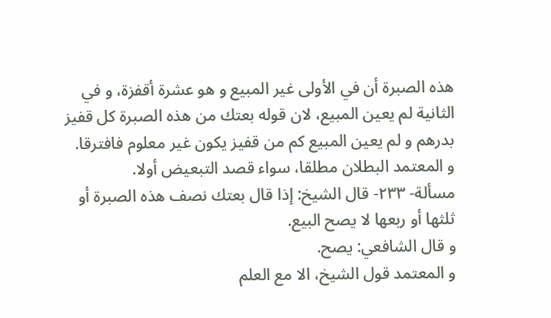هذه الصبرة أن في الأولى غير المبيع و هو عشرة أقفزة، و في الثانية لم يعين المبيع، لان قوله بعتك من هذه الصبرة كل قفيز بدرهم و لم يعين المبيع كم من قفيز يكون غير معلوم فافترقا.
و المعتمد البطلان مطلقا، سواء قصد التبعيض أولا.
مسألة- ٢٣٣- قال الشيخ: إذا قال بعتك نصف هذه الصبرة أو ثلثها أو ربعها لا يصح البيع.
و قال الشافعي: يصح.
و المعتمد قول الشيخ، الا مع العلم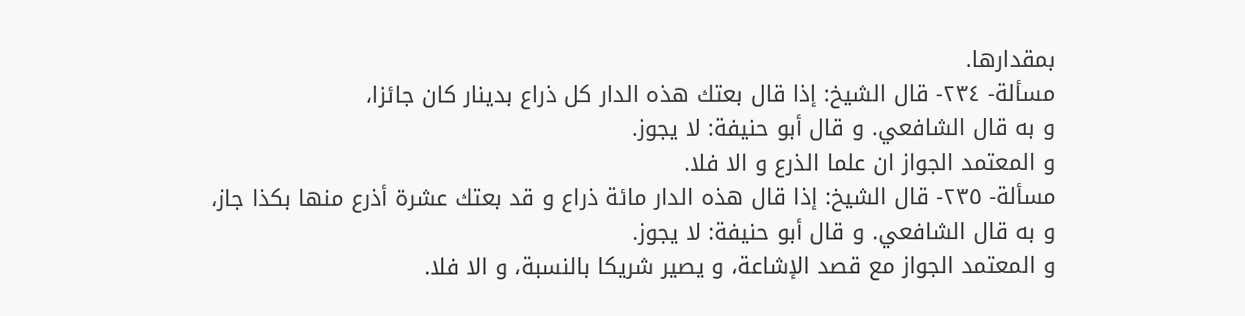بمقدارها.
مسألة- ٢٣٤- قال الشيخ: إذا قال بعتك هذه الدار كل ذراع بدينار كان جائزا،
و به قال الشافعي. و قال أبو حنيفة: لا يجوز.
و المعتمد الجواز ان علما الذرع و الا فلا.
مسألة- ٢٣٥- قال الشيخ: إذا قال هذه الدار مائة ذراع و قد بعتك عشرة أذرع منها بكذا جاز،
و به قال الشافعي. و قال أبو حنيفة: لا يجوز.
و المعتمد الجواز مع قصد الإشاعة، و يصير شريكا بالنسبة، و الا فلا.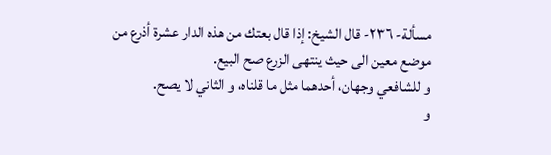مسألة- ٢٣٦- قال الشيخ: إذا قال بعتك من هذه الدار عشرة أذرع من موضع معين الى حيث ينتهى الزرع صح البيع.
و للشافعي وجهان، أحدهما مثل ما قلناه، و الثاني لا يصح.
و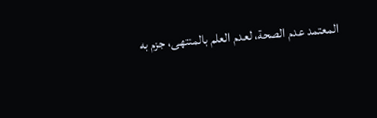المعتمد عدم الصحة، لعدم العلم بالمنتهى، جزم به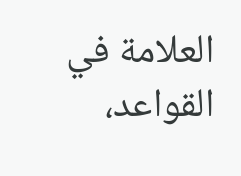العلامة في القواعد،